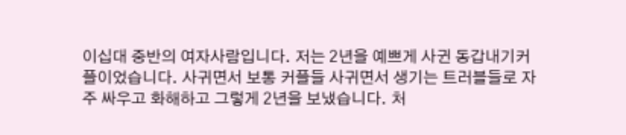이십대 중반의 여자사람입니다. 저는 2년을 예쁘게 사귄 동갑내기커플이었습니다. 사귀면서 보통 커플들 사귀면서 생기는 트러블들로 자주 싸우고 화해하고 그렇게 2년을 보냈습니다. 처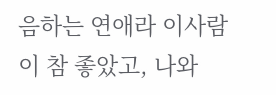음하는 연애라 이사람이 참 좋았고, 나와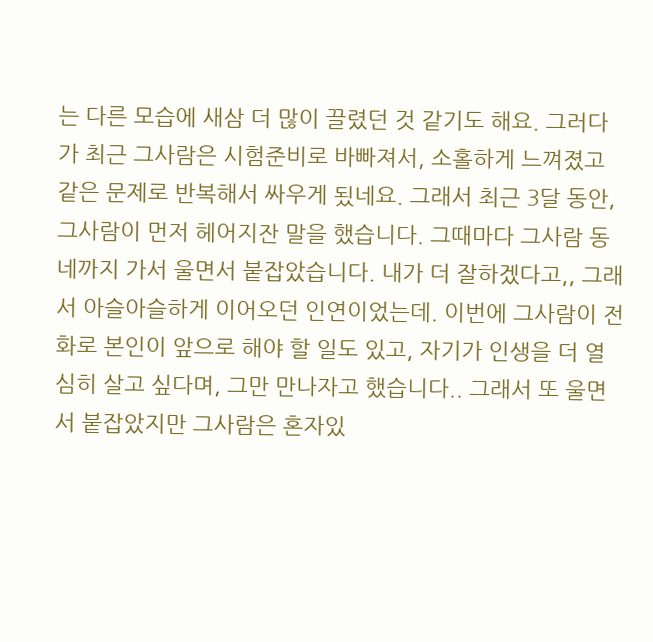는 다른 모습에 새삼 더 많이 끌렸던 것 같기도 해요. 그러다가 최근 그사람은 시험준비로 바빠져서, 소홀하게 느껴졌고 같은 문제로 반복해서 싸우게 됬네요. 그래서 최근 3달 동안, 그사람이 먼저 헤어지잔 말을 했습니다. 그때마다 그사람 동네까지 가서 울면서 붙잡았습니다. 내가 더 잘하겠다고,, 그래서 아슬아슬하게 이어오던 인연이었는데. 이번에 그사람이 전화로 본인이 앞으로 해야 할 일도 있고, 자기가 인생을 더 열심히 살고 싶다며, 그만 만나자고 했습니다.. 그래서 또 울면서 붙잡았지만 그사람은 혼자있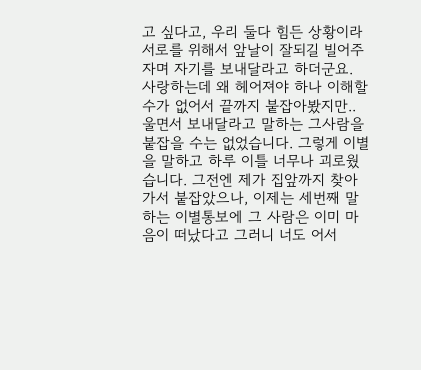고 싶다고, 우리 둘다 힘든 상황이라 서로를 위해서 앞날이 잘되길 빌어주자며 자기를 보내달라고 하더군요. 사랑하는데 왜 헤어져야 하나 이해할 수가 없어서 끝까지 붙잡아봤지만.. 울면서 보내달라고 말하는 그사람을 붙잡을 수는 없었습니다. 그렇게 이별을 말하고 하루 이틀 너무나 괴로웠습니다. 그전엔 제가 집앞까지 찾아가서 붙잡았으나, 이제는 세번째 말하는 이별통보에 그 사람은 이미 마음이 떠났다고 그러니 너도 어서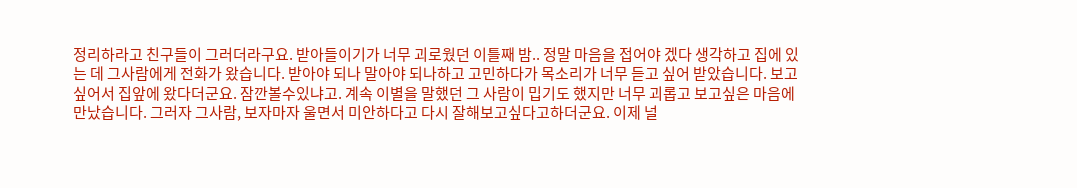정리하라고 친구들이 그러더라구요. 받아들이기가 너무 괴로웠던 이틀째 밤.. 정말 마음을 접어야 겠다 생각하고 집에 있는 데 그사람에게 전화가 왔습니다. 받아야 되나 말아야 되나하고 고민하다가 목소리가 너무 듣고 싶어 받았습니다. 보고싶어서 집앞에 왔다더군요. 잠깐볼수있냐고. 계속 이별을 말했던 그 사람이 밉기도 했지만 너무 괴롭고 보고싶은 마음에 만났습니다. 그러자 그사람, 보자마자 울면서 미안하다고 다시 잘해보고싶다고하더군요. 이제 널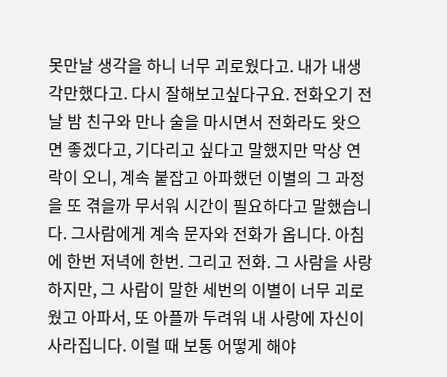못만날 생각을 하니 너무 괴로웠다고. 내가 내생각만했다고. 다시 잘해보고싶다구요. 전화오기 전날 밤 친구와 만나 술을 마시면서 전화라도 왓으면 좋겠다고, 기다리고 싶다고 말했지만 막상 연락이 오니, 계속 붙잡고 아파했던 이별의 그 과정을 또 겪을까 무서워 시간이 필요하다고 말했습니다. 그사람에게 계속 문자와 전화가 옵니다. 아침에 한번 저녁에 한번. 그리고 전화. 그 사람을 사랑하지만, 그 사람이 말한 세번의 이별이 너무 괴로웠고 아파서, 또 아플까 두려워 내 사랑에 자신이 사라집니다. 이럴 때 보통 어떻게 해야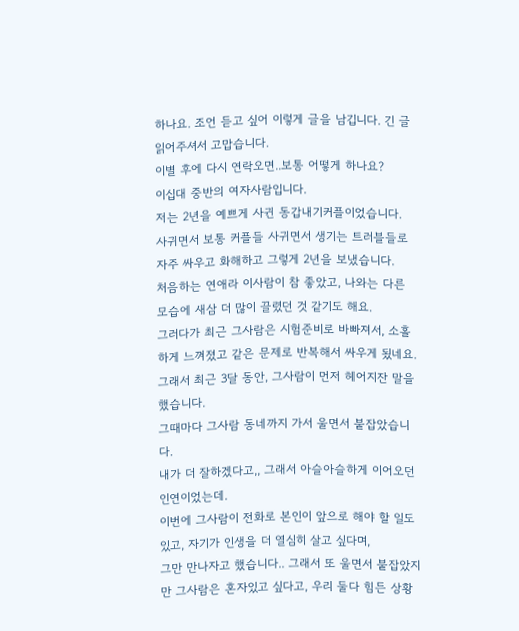하나요. 조언 듣고 싶어 이렇게 글을 남깁니다. 긴 글 읽어주셔서 고맙습니다.
이별 후에 다시 연락오면..보통 어떻게 하나요?
이십대 중반의 여자사람입니다.
저는 2년을 예쁘게 사귄 동갑내기커플이었습니다.
사귀면서 보통 커플들 사귀면서 생기는 트러블들로 자주 싸우고 화해하고 그렇게 2년을 보냈습니다.
처음하는 연애라 이사람이 참 좋았고, 나와는 다른 모습에 새삼 더 많이 끌렸던 것 같기도 해요.
그러다가 최근 그사람은 시험준비로 바빠져서, 소홀하게 느껴졌고 같은 문제로 반복해서 싸우게 됬네요.
그래서 최근 3달 동안, 그사람이 먼저 헤어지잔 말을 했습니다.
그때마다 그사람 동네까지 가서 울면서 붙잡았습니다.
내가 더 잘하겠다고,, 그래서 아슬아슬하게 이어오던 인연이었는데.
이번에 그사람이 전화로 본인이 앞으로 해야 할 일도 있고, 자기가 인생을 더 열심히 살고 싶다며,
그만 만나자고 했습니다.. 그래서 또 울면서 붙잡았지만 그사람은 혼자있고 싶다고, 우리 둘다 힘든 상황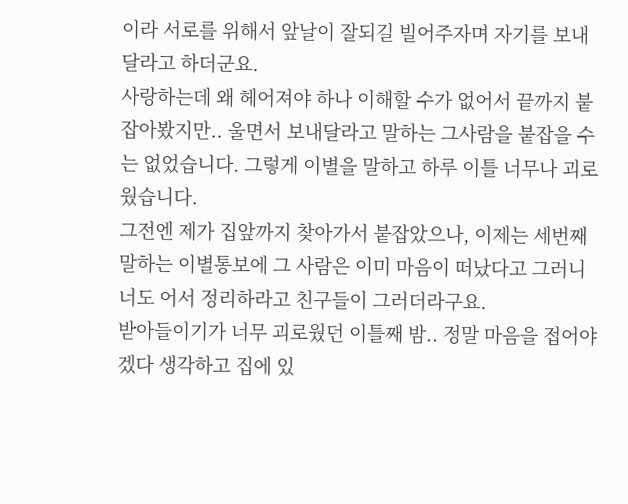이라 서로를 위해서 앞날이 잘되길 빌어주자며 자기를 보내달라고 하더군요.
사랑하는데 왜 헤어져야 하나 이해할 수가 없어서 끝까지 붙잡아봤지만.. 울면서 보내달라고 말하는 그사람을 붙잡을 수는 없었습니다. 그렇게 이별을 말하고 하루 이틀 너무나 괴로웠습니다.
그전엔 제가 집앞까지 찾아가서 붙잡았으나, 이제는 세번째 말하는 이별통보에 그 사람은 이미 마음이 떠났다고 그러니 너도 어서 정리하라고 친구들이 그러더라구요.
받아들이기가 너무 괴로웠던 이틀째 밤.. 정말 마음을 접어야 겠다 생각하고 집에 있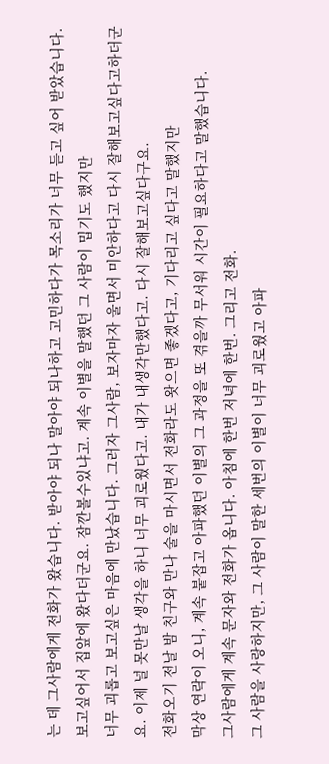는 데 그사람에게 전화가 왔습니다. 받아야 되나 말아야 되나하고 고민하다가 목소리가 너무 듣고 싶어 받았습니다.
보고싶어서 집앞에 왔다더군요. 잠깐볼수있냐고. 계속 이별을 말했던 그 사람이 밉기도 했지만
너무 괴롭고 보고싶은 마음에 만났습니다. 그러자 그사람, 보자마자 울면서 미안하다고 다시 잘해보고싶다고하더군요. 이제 널 못만날 생각을 하니 너무 괴로웠다고. 내가 내생각만했다고. 다시 잘해보고싶다구요.
전화오기 전날 밤 친구와 만나 술을 마시면서 전화라도 왓으면 좋겠다고, 기다리고 싶다고 말했지만
막상 연락이 오니, 계속 붙잡고 아파했던 이별의 그 과정을 또 겪을까 무서워 시간이 필요하다고 말했습니다.
그사람에게 계속 문자와 전화가 옵니다. 아침에 한번 저녁에 한번. 그리고 전화.
그 사람을 사랑하지만, 그 사람이 말한 세번의 이별이 너무 괴로웠고 아파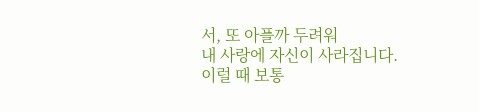서, 또 아플까 두려워
내 사랑에 자신이 사라집니다.
이럴 때 보통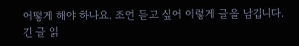어떻게 해야 하나요. 조언 듣고 싶어 이렇게 글을 남깁니다.
긴 글 읽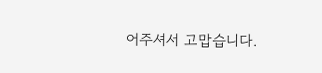어주셔서 고맙습니다.